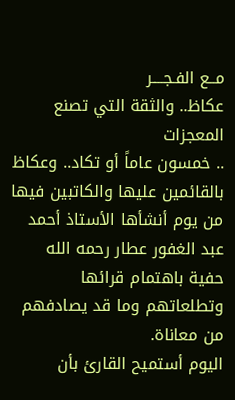مــع الفـجــــر
عكاظ.. والثقة التي تصنع المعجزات
.. خمسون عاماً أو تكاد.. وعكاظ بالقائمين عليها والكاتبين فيها من يوم أنشأها الأستاذ أحمد عبد الغفور عطار رحمه الله حفية باهتمام قرائها وتطلعاتهم وما قد يصادفهم من معاناة.
اليوم أستميح القارئ بأن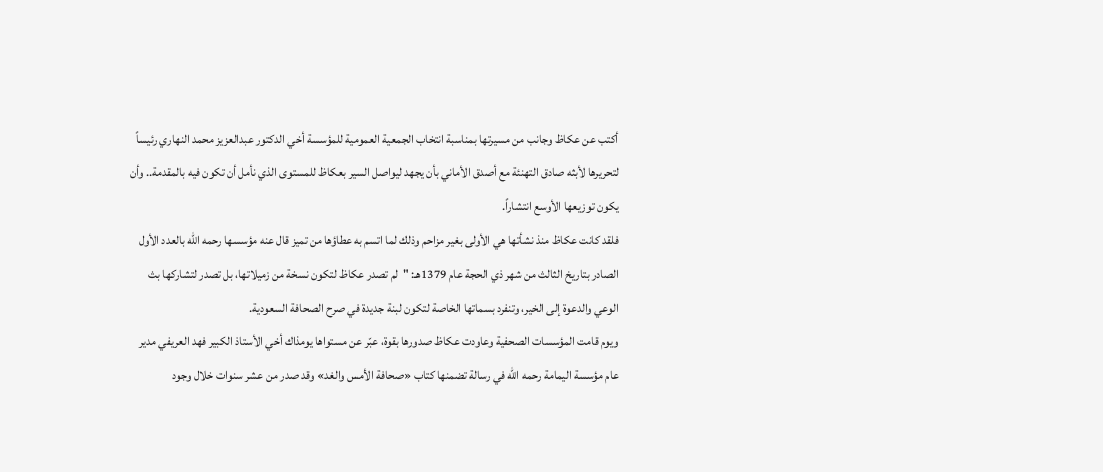أكتب عن عكاظ وجانب من مسيرتها بمناسبة انتخاب الجمعية العمومية للمؤسسة أخي الدكتور عبدالعزيز محمد النهاري رئيساً لتحريرها لأبثه صادق التهنئة مع أصدق الأماني بأن يجهد ليواصل السير بعكاظ للمستوى الذي نأمل أن تكون فيه بالمقدمة.. وأن يكون توزيعها الأوسع انتشاراً.
فلقد كانت عكاظ منذ نشأتها هي الأولى بغير مزاحم وذلك لما اتسم به عطاؤها من تميز قال عنه مؤسسها رحمه الله بالعدد الأول الصادر بتاريخ الثالث من شهر ذي الحجة عام 1379هـ: "لم تصدر عكاظ لتكون نسخة من زميلاتها، بل تصدر لتشاركها بث الوعي والدعوة إلى الخير، وتنفرد بسماتها الخاصة لتكون لبنة جديدة في صرح الصحافة السعودية.
ويوم قامت المؤسسات الصحفية وعاودت عكاظ صدورها بقوة، عبّر عن مستواها يومذاك أخي الأستاذ الكبير فهد العريفي مدير عام مؤسسة اليمامة رحمه الله في رسالة تضمنها كتاب «صحافة الأمس والغد» وقد صدر من عشر سنوات خلال وجود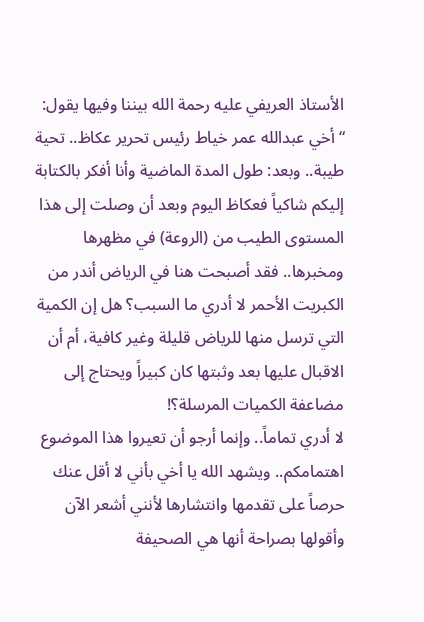الأستاذ العريفي عليه رحمة الله بيننا وفيها يقول: “أخي عبدالله عمر خياط رئيس تحرير عكاظ.. تحية طيبة.. وبعد: طول المدة الماضية وأنا أفكر بالكتابة إليكم شاكياً فعكاظ اليوم وبعد أن وصلت إلى هذا المستوى الطيب من (الروعة) في مظهرها ومخبرها.. فقد أصبحت هنا في الرياض أندر من الكبريت الأحمر لا أدري ما السبب؟ هل إن الكمية التي ترسل منها للرياض قليلة وغير كافية، أم أن الاقبال عليها بعد وثبتها كان كبيراً ويحتاج إلى مضاعفة الكميات المرسلة؟!
لا أدري تماماً.. وإنما أرجو أن تعيروا هذا الموضوع اهتمامكم.. ويشهد الله يا أخي بأني لا أقل عنك حرصاً على تقدمها وانتشارها لأنني أشعر الآن وأقولها بصراحة أنها هي الصحيفة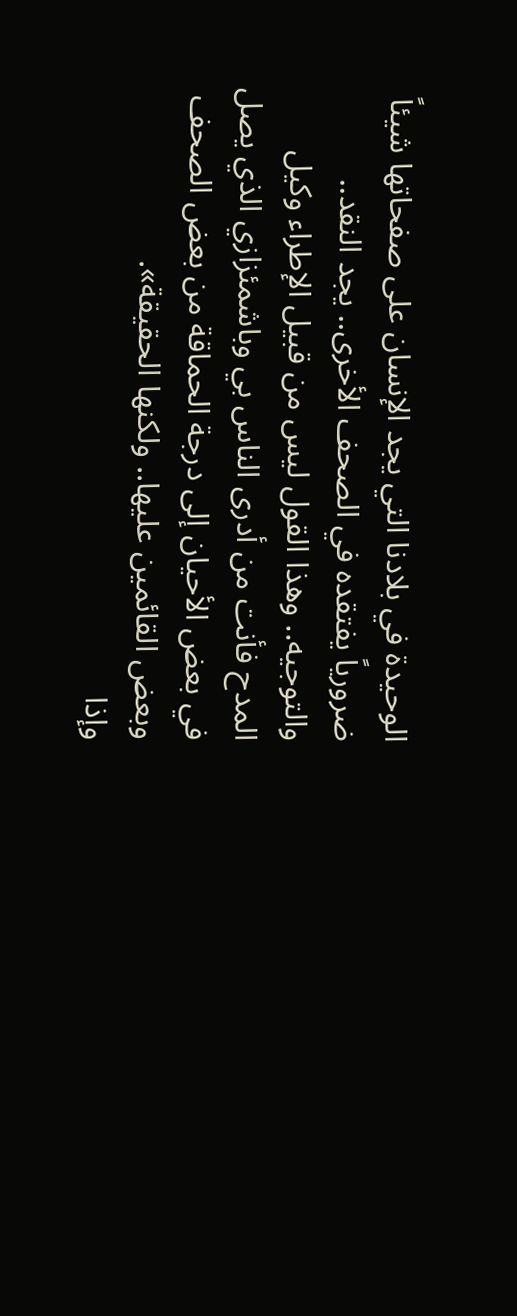الوحيدة في بلادنا التي يجد الإنسان على صفحاتها شيئاً ضرورياً يفتقده في الصحف الأخرى.. يجد النقد.. والتوجيه.. وهذا القول ليس من قبيل الإطراء وكيل المدح فأنت من أدرى الناس بي وباشمئزازي الذي يصل في بعض الأحيان إلى درجة الحماقة من بعض الصحف وبعض القائمين عليها.. ولكنها الحقيقة».
وإذا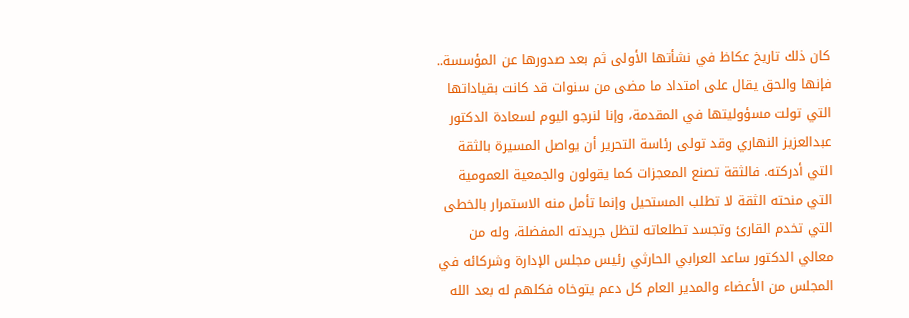كان ذلك تاريخ عكاظ في نشأتها الأولى ثم بعد صدورها عن المؤسسة.. فإنها والحق يقال على امتداد ما مضى من سنوات قد كانت بقياداتها التي تولت مسؤوليتها في المقدمة، وإنا لنرجو اليوم لسعادة الدكتور عبدالعزيز النهاري وقد تولى رئاسة التحرير أن يواصل المسيرة بالثقة التي أدركته. فالثقة تصنع المعجزات كما يقولون والجمعية العمومية التي منحته الثقة لا تطلب المستحيل وإنما تأمل منه الاستمرار بالخطى التي تخدم القارئ وتجسد تطلعاته لتظل جريدته المفضلة، وله من معالي الدكتور ساعد العرابي الحارثي رئيس مجلس الإدارة وشركائه في المجلس من الأعضاء والمدير العام كل دعم يتوخاه فكلهم له بعد الله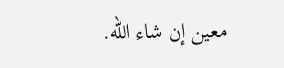معين إن شاء الله.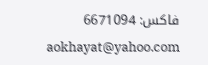فاكس: 6671094
aokhayat@yahoo.com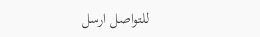للتواصل ارسل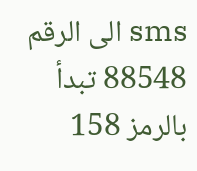sms الى الرقم 88548 تبدأ بالرمز 158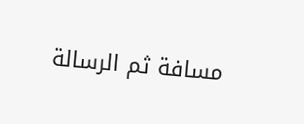مسافة ثم الرسالة